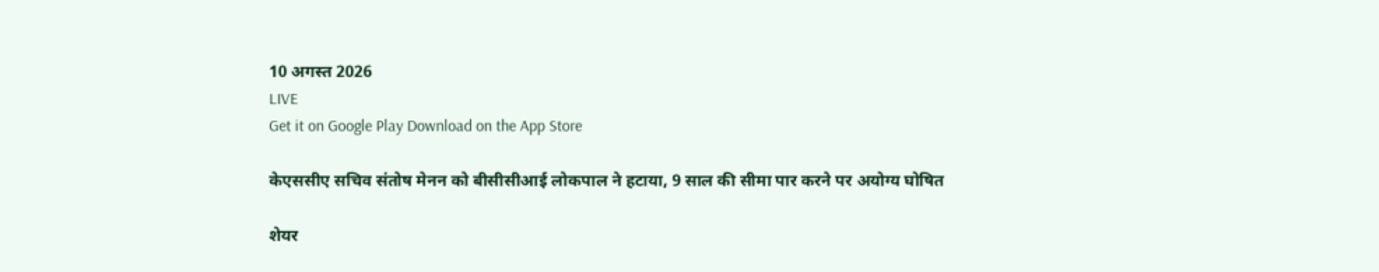10 अगस्त 2026
LIVE
Get it on Google Play Download on the App Store

केएससीए सचिव संतोष मेनन को बीसीसीआई लोकपाल ने हटाया, 9 साल की सीमा पार करने पर अयोग्य घोषित

शेयर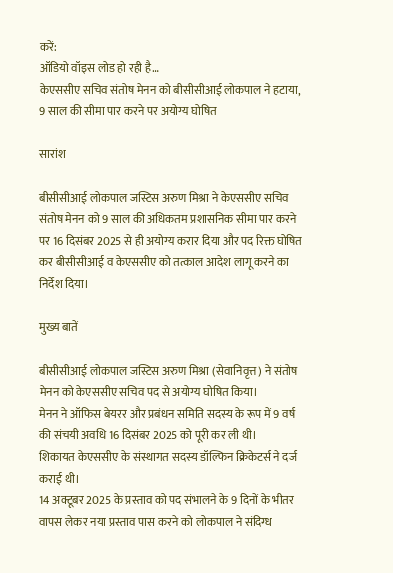करें:
ऑडियो वॉइस लोड हो रही है…
केएससीए सचिव संतोष मेनन को बीसीसीआई लोकपाल ने हटाया, 9 साल की सीमा पार करने पर अयोग्य घोषित

सारांश

बीसीसीआई लोकपाल जस्टिस अरुण मिश्रा ने केएससीए सचिव संतोष मेनन को 9 साल की अधिकतम प्रशासनिक सीमा पार करने पर 16 दिसंबर 2025 से ही अयोग्य करार दिया और पद रिक्त घोषित कर बीसीसीआई व केएससीए को तत्काल आदेश लागू करने का निर्देश दिया।

मुख्य बातें

बीसीसीआई लोकपाल जस्टिस अरुण मिश्रा (सेवानिवृत्त) ने संतोष मेनन को केएससीए सचिव पद से अयोग्य घोषित किया।
मेनन ने ऑफिस बेयरर और प्रबंधन समिति सदस्य के रूप में 9 वर्ष की संचयी अवधि 16 दिसंबर 2025 को पूरी कर ली थी।
शिकायत केएससीए के संस्थागत सदस्य डॉल्फिन क्रिकेटर्स ने दर्ज कराई थी।
14 अक्टूबर 2025 के प्रस्ताव को पद संभालने के 9 दिनों के भीतर वापस लेकर नया प्रस्ताव पास करने को लोकपाल ने संदिग्ध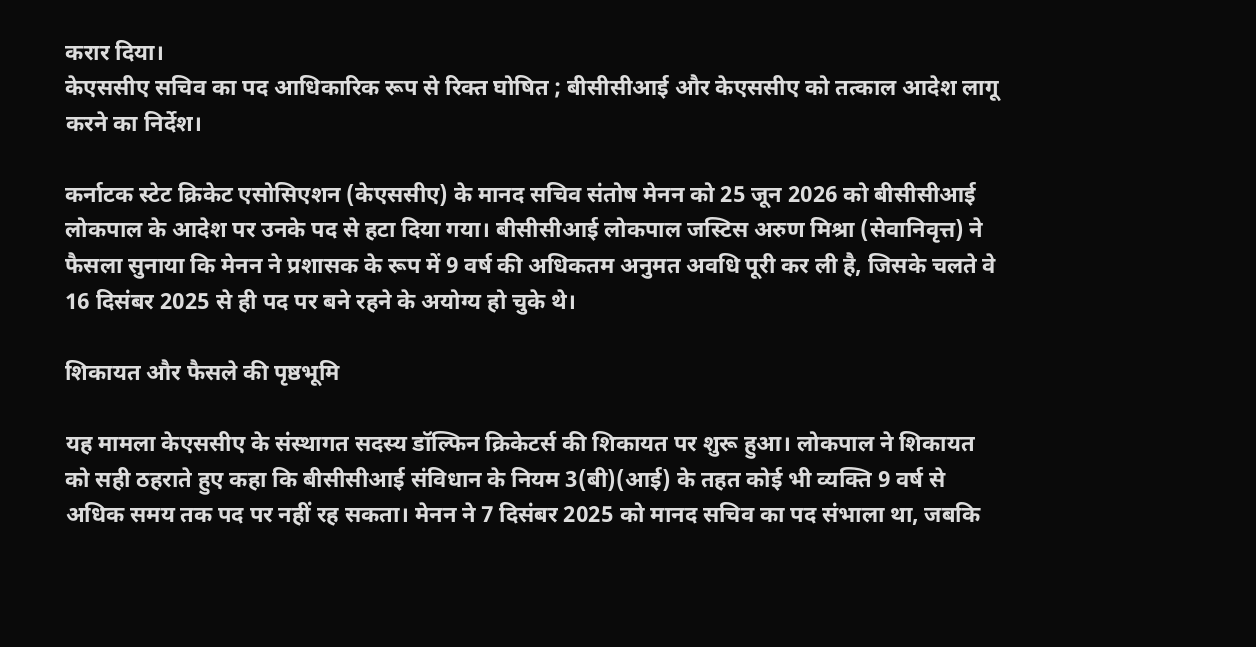करार दिया।
केएससीए सचिव का पद आधिकारिक रूप से रिक्त घोषित ; बीसीसीआई और केएससीए को तत्काल आदेश लागू करने का निर्देश।

कर्नाटक स्टेट क्रिकेट एसोसिएशन (केएससीए) के मानद सचिव संतोष मेनन को 25 जून 2026 को बीसीसीआई लोकपाल के आदेश पर उनके पद से हटा दिया गया। बीसीसीआई लोकपाल जस्टिस अरुण मिश्रा (सेवानिवृत्त) ने फैसला सुनाया कि मेनन ने प्रशासक के रूप में 9 वर्ष की अधिकतम अनुमत अवधि पूरी कर ली है, जिसके चलते वे 16 दिसंबर 2025 से ही पद पर बने रहने के अयोग्य हो चुके थे।

शिकायत और फैसले की पृष्ठभूमि

यह मामला केएससीए के संस्थागत सदस्य डॉल्फिन क्रिकेटर्स की शिकायत पर शुरू हुआ। लोकपाल ने शिकायत को सही ठहराते हुए कहा कि बीसीसीआई संविधान के नियम 3(बी)(आई) के तहत कोई भी व्यक्ति 9 वर्ष से अधिक समय तक पद पर नहीं रह सकता। मेनन ने 7 दिसंबर 2025 को मानद सचिव का पद संभाला था, जबकि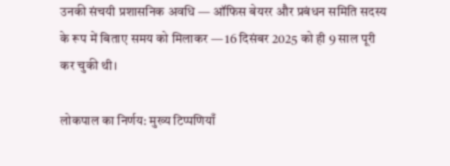उनकी संचयी प्रशासनिक अवधि — ऑफिस बेयरर और प्रबंधन समिति सदस्य के रूप में बिताए समय को मिलाकर — 16 दिसंबर 2025 को ही 9 साल पूरी कर चुकी थी।

लोकपाल का निर्णय: मुख्य टिप्पणियाँ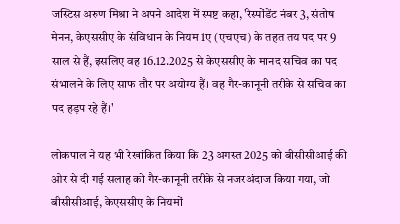जस्टिस अरुण मिश्रा ने अपने आदेश में स्पष्ट कहा, 'रेस्पोंडेंट नंबर 3, संतोष मेनन, केएससीए के संविधान के नियम 1ए (एचएच) के तहत तय पद पर 9 साल से हैं, इसलिए वह 16.12.2025 से केएससीए के मानद सचिव का पद संभालने के लिए साफ तौर पर अयोग्य हैं। वह गैर-कानूनी तरीके से सचिव का पद हड़प रहे हैं।'

लोकपाल ने यह भी रेखांकित किया कि 23 अगस्त 2025 को बीसीसीआई की ओर से दी गई सलाह को गैर-कानूनी तरीके से नजरअंदाज किया गया, जो बीसीसीआई, केएससीए के नियमों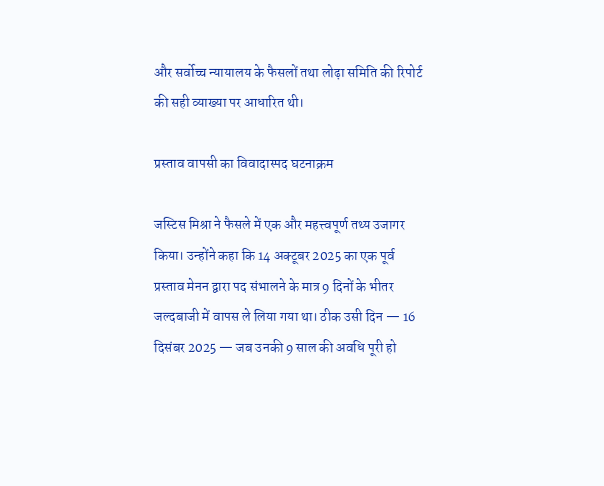और सर्वोच्च न्यायालय के फैसलों तथा लोढ़ा समिति की रिपोर्ट की सही व्याख्या पर आधारित थी।

प्रस्ताव वापसी का विवादास्पद घटनाक्रम

जस्टिस मिश्रा ने फैसले में एक और महत्त्वपूर्ण तथ्य उजागर किया। उन्होंने कहा कि 14 अक्टूबर 2025 का एक पूर्व प्रस्ताव मेनन द्वारा पद संभालने के मात्र 9 दिनों के भीतर जल्दबाजी में वापस ले लिया गया था। ठीक उसी दिन — 16 दिसंबर 2025 — जब उनकी 9 साल की अवधि पूरी हो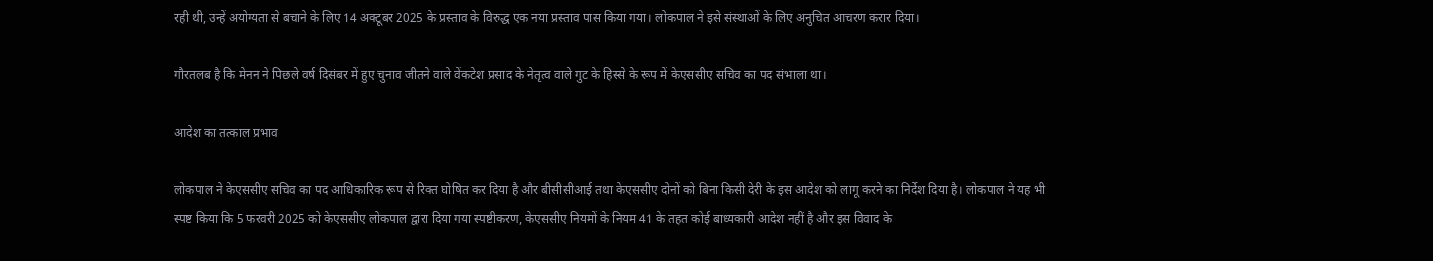रही थी, उन्हें अयोग्यता से बचाने के लिए 14 अक्टूबर 2025 के प्रस्ताव के विरुद्ध एक नया प्रस्ताव पास किया गया। लोकपाल ने इसे संस्थाओं के लिए अनुचित आचरण करार दिया।

गौरतलब है कि मेनन ने पिछले वर्ष दिसंबर में हुए चुनाव जीतने वाले वेंकटेश प्रसाद के नेतृत्व वाले गुट के हिस्से के रूप में केएससीए सचिव का पद संभाला था।

आदेश का तत्काल प्रभाव

लोकपाल ने केएससीए सचिव का पद आधिकारिक रूप से रिक्त घोषित कर दिया है और बीसीसीआई तथा केएससीए दोनों को बिना किसी देरी के इस आदेश को लागू करने का निर्देश दिया है। लोकपाल ने यह भी स्पष्ट किया कि 5 फरवरी 2025 को केएससीए लोकपाल द्वारा दिया गया स्पष्टीकरण, केएससीए नियमों के नियम 41 के तहत कोई बाध्यकारी आदेश नहीं है और इस विवाद के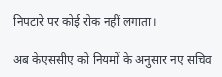निपटारे पर कोई रोक नहीं लगाता।

अब केएससीए को नियमों के अनुसार नए सचिव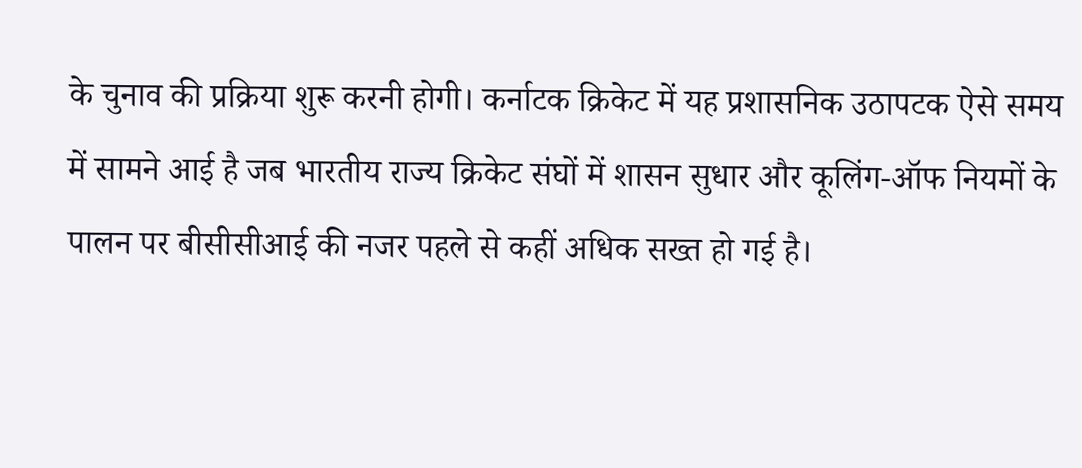के चुनाव की प्रक्रिया शुरू करनी होगी। कर्नाटक क्रिकेट में यह प्रशासनिक उठापटक ऐसे समय में सामने आई है जब भारतीय राज्य क्रिकेट संघों में शासन सुधार और कूलिंग-ऑफ नियमों के पालन पर बीसीसीआई की नजर पहले से कहीं अधिक सख्त हो गई है।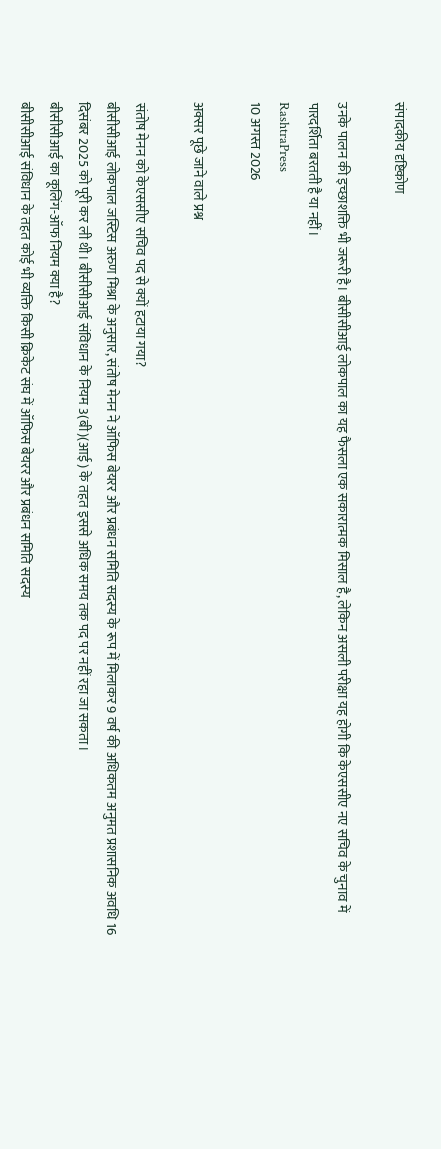संपादकीय दृष्टिकोण

उनके पालन की इच्छाशक्ति भी जरूरी है। बीसीसीआई लोकपाल का यह फैसला एक सकारात्मक मिसाल है, लेकिन असली परीक्षा यह होगी कि केएससीए नए सचिव के चुनाव में पारदर्शिता बरतती है या नहीं।
RashtraPress
10 अगस्त 2026

अक्सर पूछे जाने वाले प्रश्न

संतोष मेनन को केएससीए सचिव पद से क्यों हटाया गया?
बीसीसीआई लोकपाल जस्टिस अरुण मिश्रा के अनुसार, संतोष मेनन ने ऑफिस बेयरर और प्रबंधन समिति सदस्य के रूप में मिलाकर 9 वर्ष की अधिकतम अनुमत प्रशासनिक अवधि 16 दिसंबर 2025 को पूरी कर ली थी। बीसीसीआई संविधान के नियम 3(बी)(आई) के तहत इससे अधिक समय तक पद पर नहीं रहा जा सकता।
बीसीसीआई का कूलिंग-ऑफ नियम क्या है?
बीसीसीआई संविधान के तहत कोई भी व्यक्ति किसी क्रिकेट संघ में ऑफिस बेयरर और प्रबंधन समिति सदस्य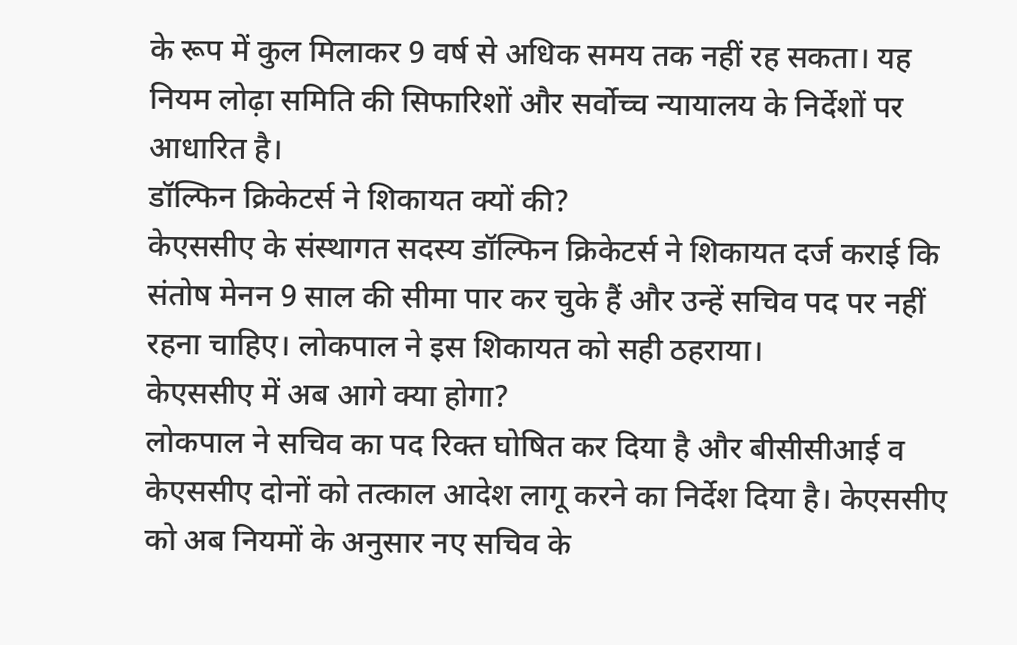के रूप में कुल मिलाकर 9 वर्ष से अधिक समय तक नहीं रह सकता। यह नियम लोढ़ा समिति की सिफारिशों और सर्वोच्च न्यायालय के निर्देशों पर आधारित है।
डॉल्फिन क्रिकेटर्स ने शिकायत क्यों की?
केएससीए के संस्थागत सदस्य डॉल्फिन क्रिकेटर्स ने शिकायत दर्ज कराई कि संतोष मेनन 9 साल की सीमा पार कर चुके हैं और उन्हें सचिव पद पर नहीं रहना चाहिए। लोकपाल ने इस शिकायत को सही ठहराया।
केएससीए में अब आगे क्या होगा?
लोकपाल ने सचिव का पद रिक्त घोषित कर दिया है और बीसीसीआई व केएससीए दोनों को तत्काल आदेश लागू करने का निर्देश दिया है। केएससीए को अब नियमों के अनुसार नए सचिव के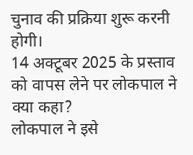चुनाव की प्रक्रिया शुरू करनी होगी।
14 अक्टूबर 2025 के प्रस्ताव को वापस लेने पर लोकपाल ने क्या कहा?
लोकपाल ने इसे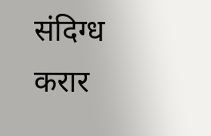संदिग्ध करार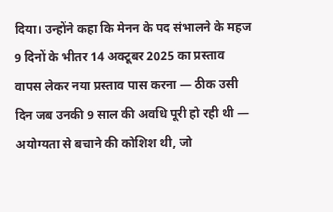दिया। उन्होंने कहा कि मेनन के पद संभालने के महज 9 दिनों के भीतर 14 अक्टूबर 2025 का प्रस्ताव वापस लेकर नया प्रस्ताव पास करना — ठीक उसी दिन जब उनकी 9 साल की अवधि पूरी हो रही थी — अयोग्यता से बचाने की कोशिश थी, जो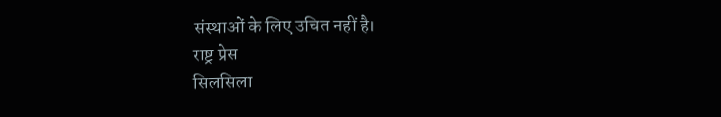संस्थाओं के लिए उचित नहीं है।
राष्ट्र प्रेस
सिलसिला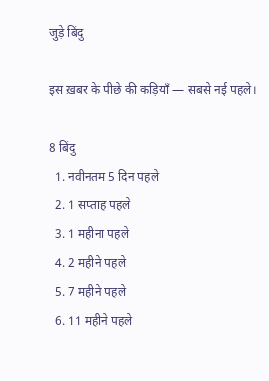जुड़े बिंदु

इस ख़बर के पीछे की कड़ियाँ — सबसे नई पहले।

8 बिंदु
  1. नवीनतम 5 दिन पहले
  2. 1 सप्ताह पहले
  3. 1 महीना पहले
  4. 2 महीने पहले
  5. 7 महीने पहले
  6. 11 महीने पहले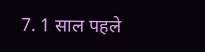7. 1 साल पहले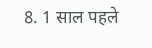8. 1 साल पहले